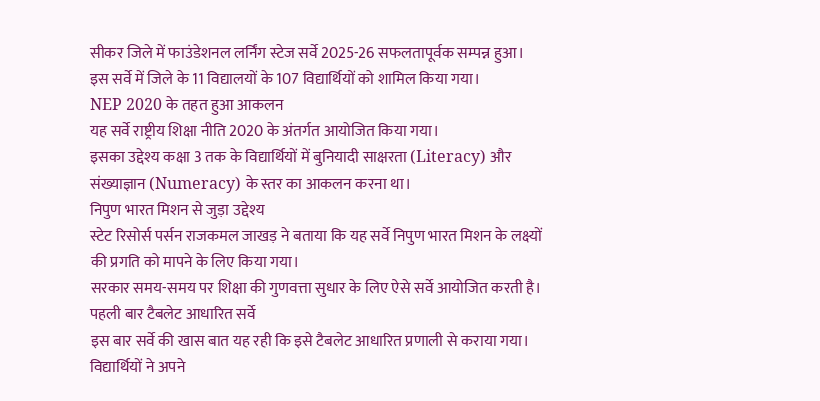सीकर जिले में फाउंडेशनल लर्निंग स्टेज सर्वे 2025-26 सफलतापूर्वक सम्पन्न हुआ।
इस सर्वे में जिले के 11 विद्यालयों के 107 विद्यार्थियों को शामिल किया गया।
NEP 2020 के तहत हुआ आकलन
यह सर्वे राष्ट्रीय शिक्षा नीति 2020 के अंतर्गत आयोजित किया गया।
इसका उद्देश्य कक्षा 3 तक के विद्यार्थियों में बुनियादी साक्षरता (Literacy) और संख्याज्ञान (Numeracy) के स्तर का आकलन करना था।
निपुण भारत मिशन से जुड़ा उद्देश्य
स्टेट रिसोर्स पर्सन राजकमल जाखड़ ने बताया कि यह सर्वे निपुण भारत मिशन के लक्ष्यों की प्रगति को मापने के लिए किया गया।
सरकार समय-समय पर शिक्षा की गुणवत्ता सुधार के लिए ऐसे सर्वे आयोजित करती है।
पहली बार टैबलेट आधारित सर्वे
इस बार सर्वे की खास बात यह रही कि इसे टैबलेट आधारित प्रणाली से कराया गया।
विद्यार्थियों ने अपने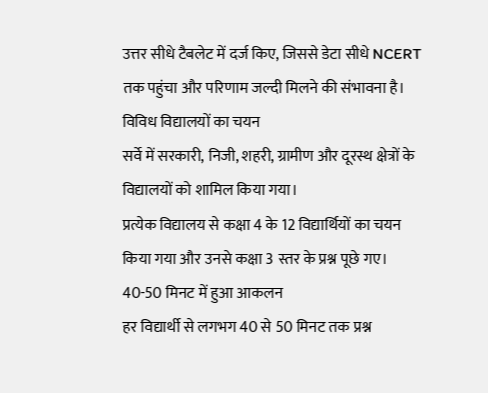उत्तर सीधे टैबलेट में दर्ज किए, जिससे डेटा सीधे NCERT तक पहुंचा और परिणाम जल्दी मिलने की संभावना है।
विविध विद्यालयों का चयन
सर्वे में सरकारी, निजी, शहरी, ग्रामीण और दूरस्थ क्षेत्रों के विद्यालयों को शामिल किया गया।
प्रत्येक विद्यालय से कक्षा 4 के 12 विद्यार्थियों का चयन किया गया और उनसे कक्षा 3 स्तर के प्रश्न पूछे गए।
40-50 मिनट में हुआ आकलन
हर विद्यार्थी से लगभग 40 से 50 मिनट तक प्रश्न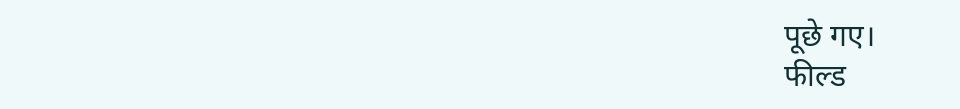पूछे गए।
फील्ड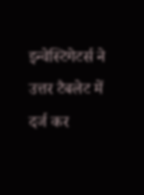इन्वेस्टिगेटर्स ने उत्तर टैबलेट में दर्ज कर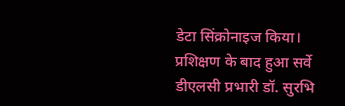डेटा सिंक्रोनाइज किया।
प्रशिक्षण के बाद हुआ सर्वे
डीएलसी प्रभारी डॉ. सुरभि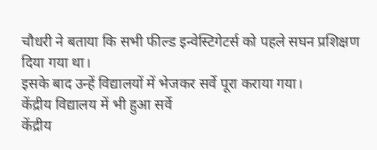चौधरी ने बताया कि सभी फील्ड इन्वेस्टिगेटर्स को पहले सघन प्रशिक्षण दिया गया था।
इसके बाद उन्हें विद्यालयों में भेजकर सर्वे पूरा कराया गया।
केंद्रीय विद्यालय में भी हुआ सर्वे
केंद्रीय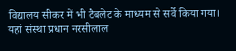विद्यालय सीकर में भी टैबलेट के माध्यम से सर्वे किया गया।
यहां संस्था प्रधान नरसीलाल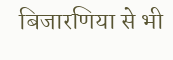बिजारणिया से भी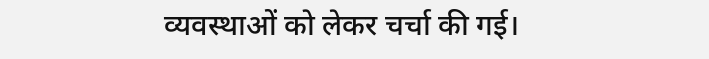व्यवस्थाओं को लेकर चर्चा की गई।